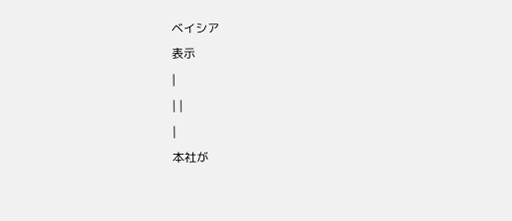ベイシア
表示
|
| |
|
本社が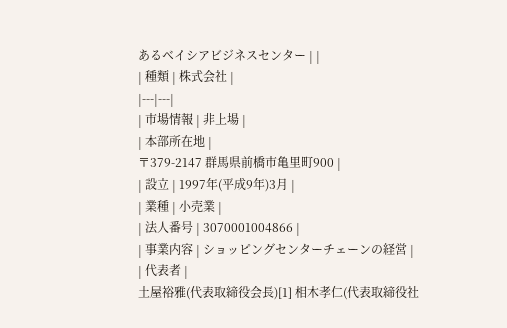あるベイシアビジネスセンター | |
| 種類 | 株式会社 |
|---|---|
| 市場情報 | 非上場 |
| 本部所在地 |
〒379-2147 群馬県前橋市亀里町900 |
| 設立 | 1997年(平成9年)3月 |
| 業種 | 小売業 |
| 法人番号 | 3070001004866 |
| 事業内容 | ショッピングセンターチェーンの経営 |
| 代表者 |
土屋裕雅(代表取締役会長)[1] 相木孝仁(代表取締役社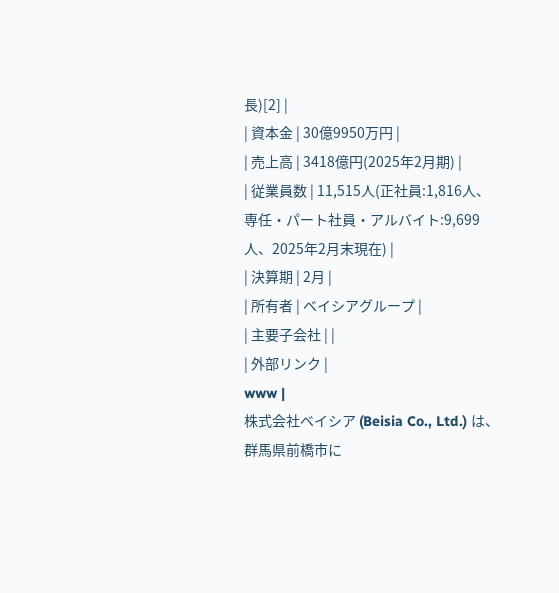長)[2] |
| 資本金 | 30億9950万円 |
| 売上高 | 3418億円(2025年2月期) |
| 従業員数 | 11,515人(正社員:1,816人、専任・パート社員・アルバイト:9,699人、2025年2月末現在) |
| 決算期 | 2月 |
| 所有者 | ベイシアグループ |
| 主要子会社 | |
| 外部リンク |
www |
株式会社ベイシア (Beisia Co., Ltd.) は、群馬県前橋市に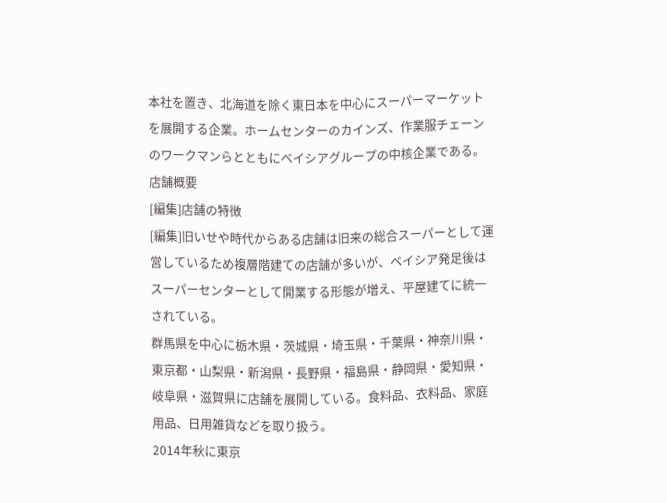本社を置き、北海道を除く東日本を中心にスーパーマーケットを展開する企業。ホームセンターのカインズ、作業服チェーンのワークマンらとともにベイシアグループの中核企業である。
店舗概要
[編集]店舗の特徴
[編集]旧いせや時代からある店舗は旧来の総合スーパーとして運営しているため複層階建ての店舗が多いが、ベイシア発足後はスーパーセンターとして開業する形態が増え、平屋建てに統一されている。
群馬県を中心に栃木県・茨城県・埼玉県・千葉県・神奈川県・東京都・山梨県・新潟県・長野県・福島県・静岡県・愛知県・岐阜県・滋賀県に店舗を展開している。食料品、衣料品、家庭用品、日用雑貨などを取り扱う。
2014年秋に東京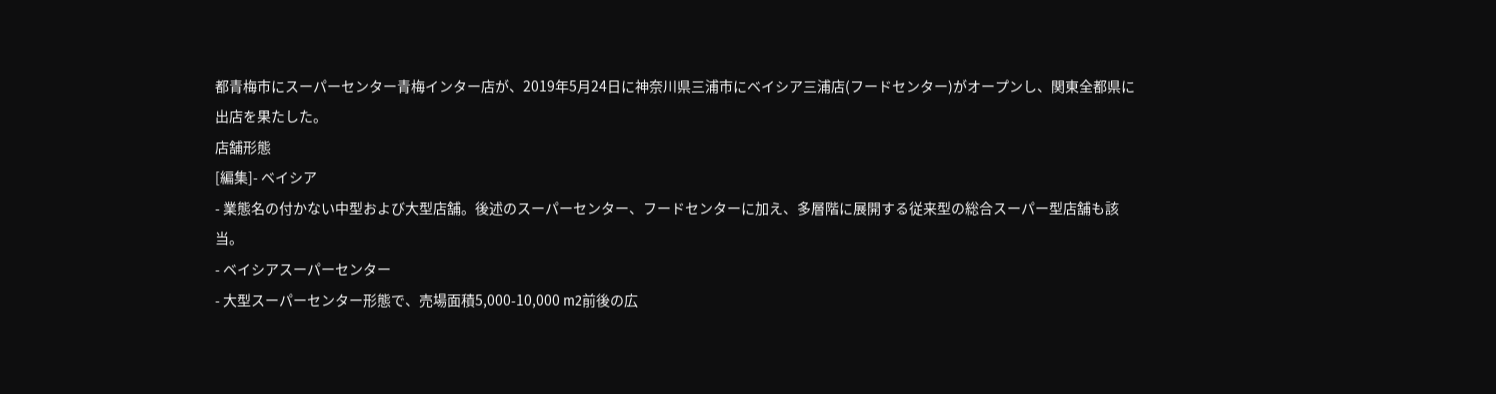都青梅市にスーパーセンター青梅インター店が、2019年5月24日に神奈川県三浦市にベイシア三浦店(フードセンター)がオープンし、関東全都県に出店を果たした。
店舗形態
[編集]- ベイシア
- 業態名の付かない中型および大型店舗。後述のスーパーセンター、フードセンターに加え、多層階に展開する従来型の総合スーパー型店舗も該当。
- ベイシアスーパーセンター
- 大型スーパーセンター形態で、売場面積5,000-10,000 m2前後の広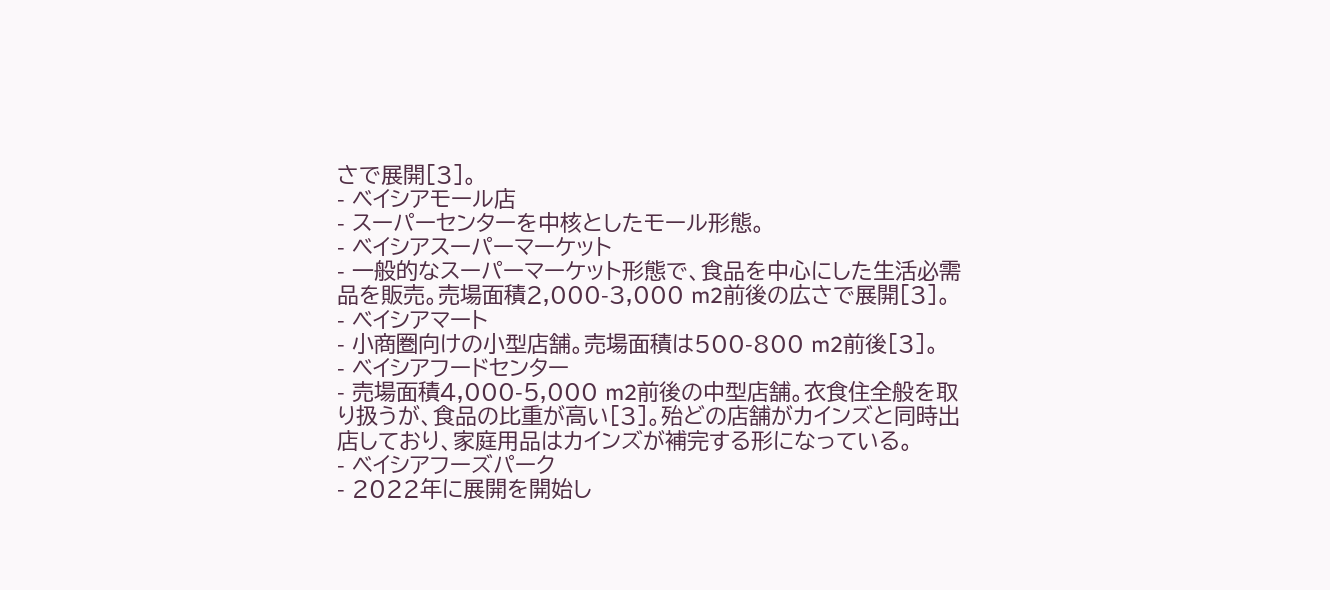さで展開[3]。
- ベイシアモール店
- スーパーセンターを中核としたモール形態。
- ベイシアスーパーマーケット
- 一般的なスーパーマーケット形態で、食品を中心にした生活必需品を販売。売場面積2,000-3,000 m2前後の広さで展開[3]。
- ベイシアマート
- 小商圏向けの小型店舗。売場面積は500-800 m2前後[3]。
- ベイシアフードセンター
- 売場面積4,000-5,000 m2前後の中型店舗。衣食住全般を取り扱うが、食品の比重が高い[3]。殆どの店舗がカインズと同時出店しており、家庭用品はカインズが補完する形になっている。
- ベイシアフーズパーク
- 2022年に展開を開始し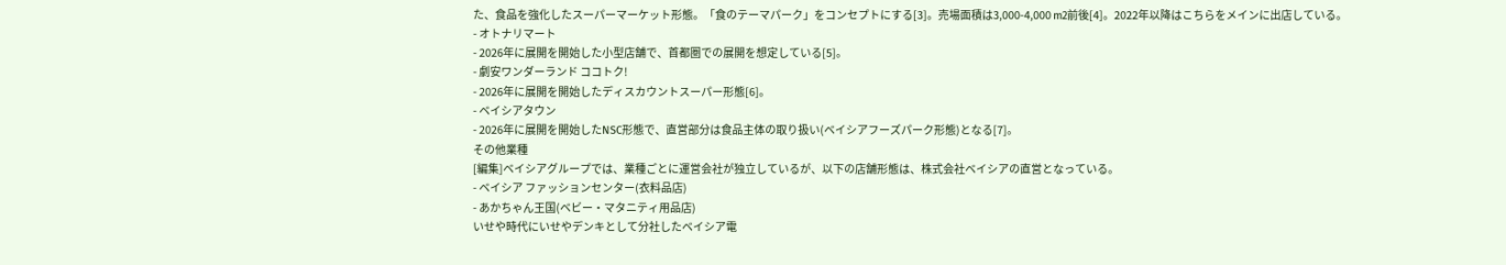た、食品を強化したスーパーマーケット形態。「食のテーマパーク」をコンセプトにする[3]。売場面積は3,000-4,000 m2前後[4]。2022年以降はこちらをメインに出店している。
- オトナリマート
- 2026年に展開を開始した小型店舗で、首都圏での展開を想定している[5]。
- 劇安ワンダーランド ココトク!
- 2026年に展開を開始したディスカウントスーパー形態[6]。
- ベイシアタウン
- 2026年に展開を開始したNSC形態で、直営部分は食品主体の取り扱い(ベイシアフーズパーク形態)となる[7]。
その他業種
[編集]ベイシアグループでは、業種ごとに運営会社が独立しているが、以下の店舗形態は、株式会社ベイシアの直営となっている。
- ベイシア ファッションセンター(衣料品店)
- あかちゃん王国(ベビー・マタニティ用品店)
いせや時代にいせやデンキとして分社したベイシア電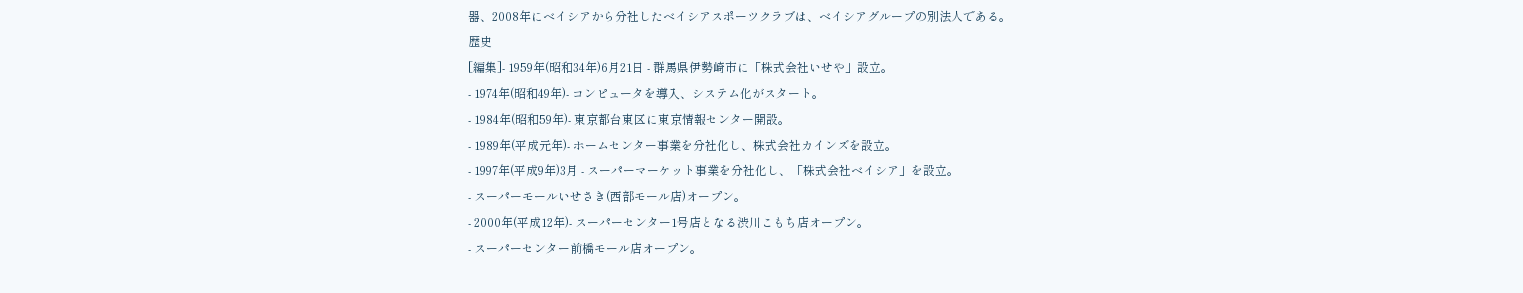器、2008年にベイシアから分社したベイシアスポーツクラブは、ベイシアグループの別法人である。
歴史
[編集]- 1959年(昭和34年)6月21日 - 群馬県伊勢崎市に「株式会社いせや」設立。
- 1974年(昭和49年)- コンピュータを導入、システム化がスタート。
- 1984年(昭和59年)- 東京都台東区に東京情報センター開設。
- 1989年(平成元年)- ホームセンター事業を分社化し、株式会社カインズを設立。
- 1997年(平成9年)3月 - スーパーマーケット事業を分社化し、「株式会社ベイシア」を設立。
- スーパーモールいせさき(西部モール店)オープン。
- 2000年(平成12年)- スーパーセンター1号店となる渋川こもち店オープン。
- スーパーセンター前橋モール店オープン。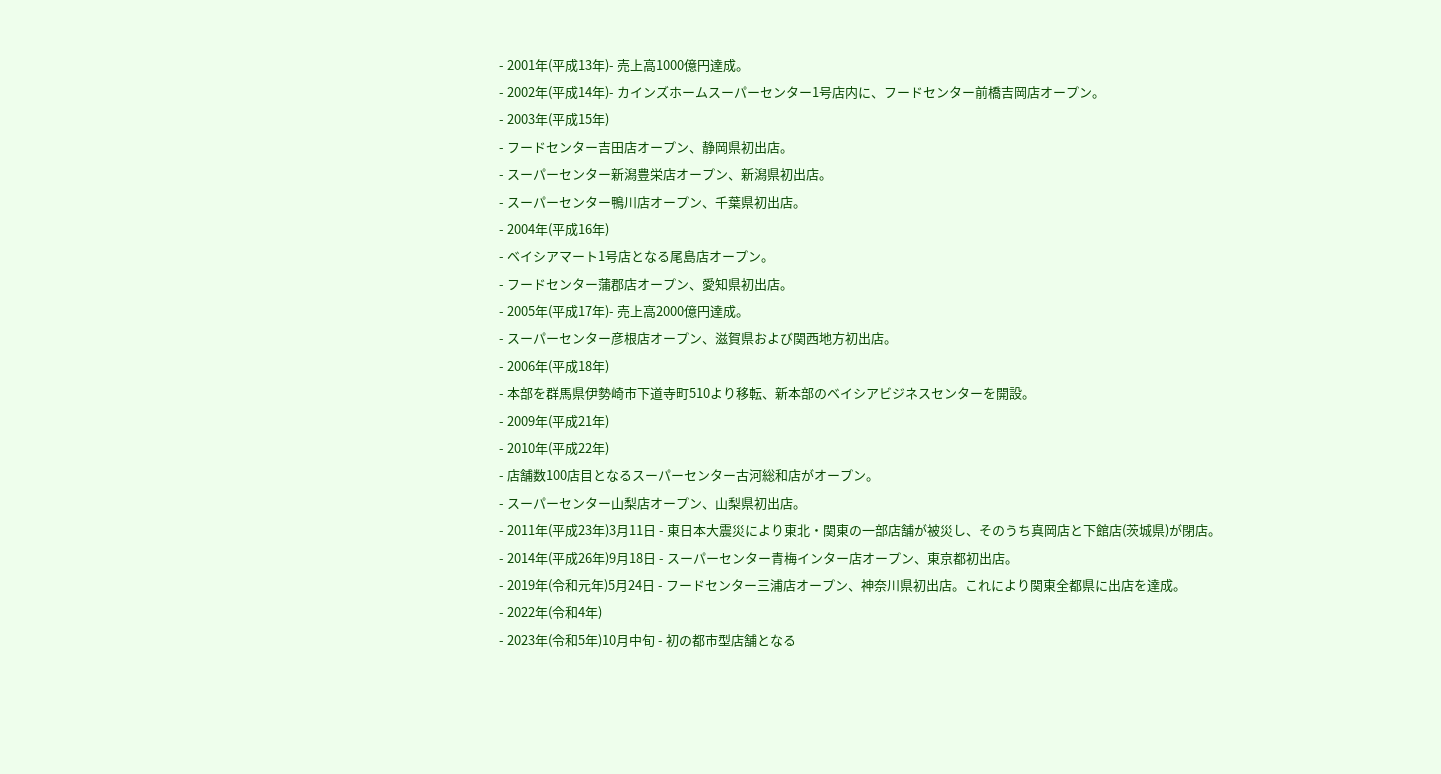- 2001年(平成13年)- 売上高1000億円達成。
- 2002年(平成14年)- カインズホームスーパーセンター1号店内に、フードセンター前橋吉岡店オープン。
- 2003年(平成15年)
- フードセンター吉田店オープン、静岡県初出店。
- スーパーセンター新潟豊栄店オープン、新潟県初出店。
- スーパーセンター鴨川店オープン、千葉県初出店。
- 2004年(平成16年)
- ベイシアマート1号店となる尾島店オープン。
- フードセンター蒲郡店オープン、愛知県初出店。
- 2005年(平成17年)- 売上高2000億円達成。
- スーパーセンター彦根店オープン、滋賀県および関西地方初出店。
- 2006年(平成18年)
- 本部を群馬県伊勢崎市下道寺町510より移転、新本部のベイシアビジネスセンターを開設。
- 2009年(平成21年)
- 2010年(平成22年)
- 店舗数100店目となるスーパーセンター古河総和店がオープン。
- スーパーセンター山梨店オープン、山梨県初出店。
- 2011年(平成23年)3月11日 - 東日本大震災により東北・関東の一部店舗が被災し、そのうち真岡店と下館店(茨城県)が閉店。
- 2014年(平成26年)9月18日 - スーパーセンター青梅インター店オープン、東京都初出店。
- 2019年(令和元年)5月24日 - フードセンター三浦店オープン、神奈川県初出店。これにより関東全都県に出店を達成。
- 2022年(令和4年)
- 2023年(令和5年)10月中旬 - 初の都市型店舗となる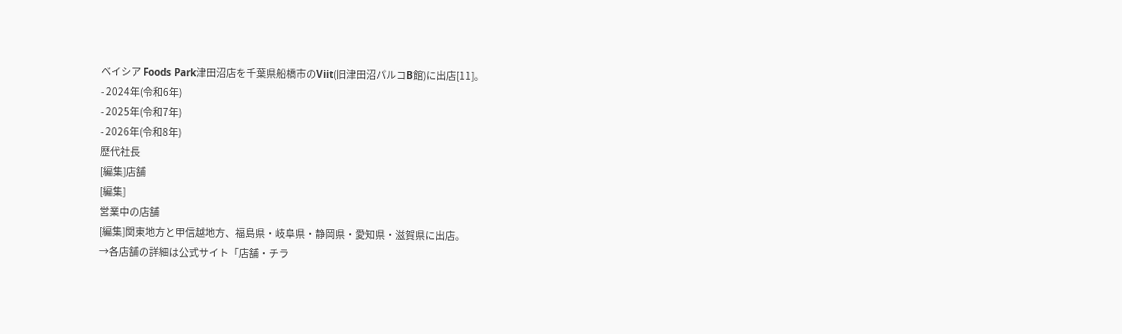ベイシア Foods Park津田沼店を千葉県船橋市のViit(旧津田沼パルコB館)に出店[11]。
- 2024年(令和6年)
- 2025年(令和7年)
- 2026年(令和8年)
歴代社長
[編集]店舗
[編集]
営業中の店舗
[編集]関東地方と甲信越地方、福島県・岐阜県・静岡県・愛知県・滋賀県に出店。
→各店舗の詳細は公式サイト「店舗・チラ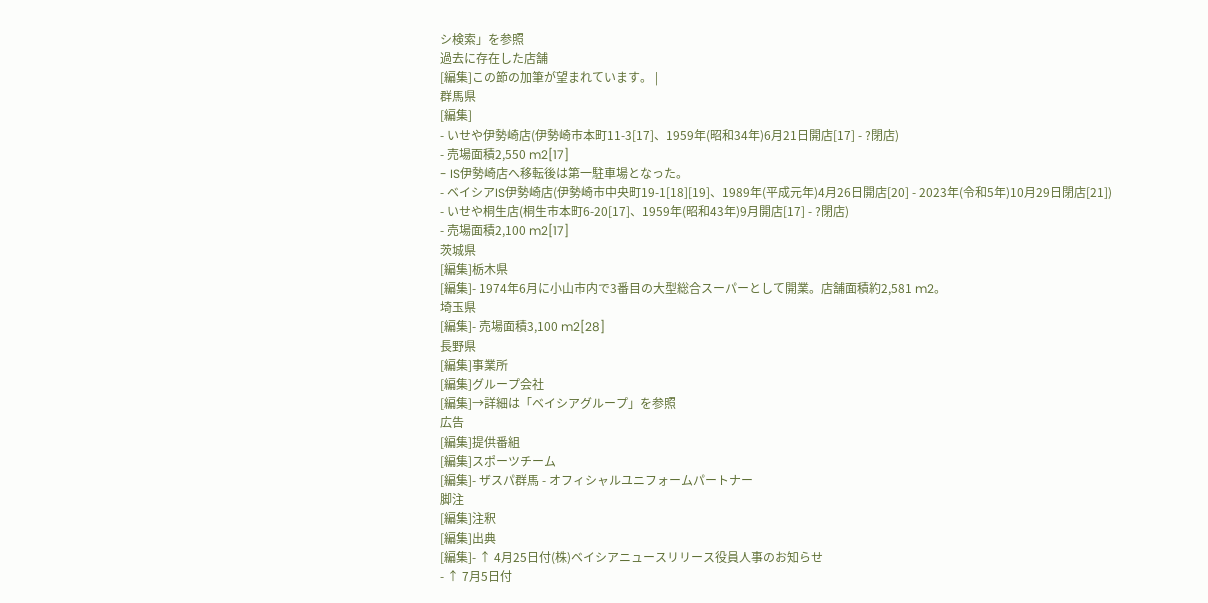シ検索」を参照
過去に存在した店舗
[編集]この節の加筆が望まれています。 |
群馬県
[編集]
- いせや伊勢崎店(伊勢崎市本町11-3[17]、1959年(昭和34年)6月21日開店[17] - ?閉店)
- 売場面積2,550 m2[17]
- IS伊勢崎店へ移転後は第一駐車場となった。
- ベイシアIS伊勢崎店(伊勢崎市中央町19-1[18][19]、1989年(平成元年)4月26日開店[20] - 2023年(令和5年)10月29日閉店[21])
- いせや桐生店(桐生市本町6-20[17]、1959年(昭和43年)9月開店[17] - ?閉店)
- 売場面積2,100 m2[17]
茨城県
[編集]栃木県
[編集]- 1974年6月に小山市内で3番目の大型総合スーパーとして開業。店舗面積約2,581 m2。
埼玉県
[編集]- 売場面積3,100 m2[28]
長野県
[編集]事業所
[編集]グループ会社
[編集]→詳細は「ベイシアグループ」を参照
広告
[編集]提供番組
[編集]スポーツチーム
[編集]- ザスパ群馬 - オフィシャルユニフォームパートナー
脚注
[編集]注釈
[編集]出典
[編集]- ↑ 4月25日付(株)ベイシアニュースリリース役員人事のお知らせ
- ↑ 7月5日付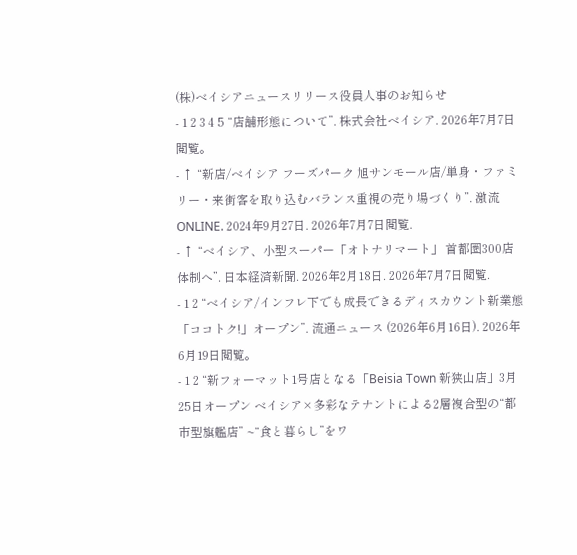(株)ベイシアニュースリリース役員人事のお知らせ
- 1 2 3 4 5 “店舗形態について”. 株式会社ベイシア. 2026年7月7日閲覧。
- ↑ “新店/ベイシア フーズパーク 旭サンモール店/単身・ファミリー・来街客を取り込むバランス重視の売り場づくり”. 激流ONLINE. 2024年9月27日. 2026年7月7日閲覧.
- ↑ “ベイシア、小型スーパー「オトナリマート」 首都圏300店体制へ”. 日本経済新聞. 2026年2月18日. 2026年7月7日閲覧.
- 1 2 “ベイシア/インフレ下でも成長できるディスカウント新業態「ココトク!」オープン”. 流通ニュース (2026年6月16日). 2026年6月19日閲覧。
- 1 2 “新フォーマット1号店となる「Beisia Town 新狭山店」3月25日オープン ベイシア×多彩なテナントによる2層複合型の“都市型旗艦店” ~“食と暮らし”をワ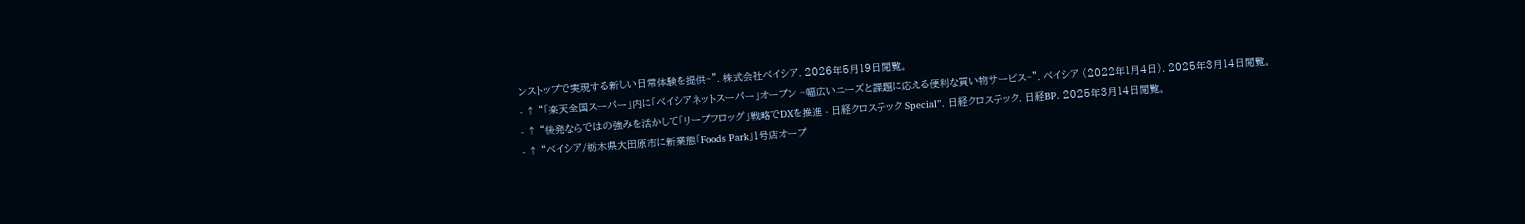ンストップで実現する新しい日常体験を提供~”. 株式会社ベイシア. 2026年5月19日閲覧。
- ↑ “「楽天全国スーパー」内に「ベイシアネットスーパー」オープン ~幅広いニーズと課題に応える便利な買い物サービス~”. ベイシア (2022年1月4日). 2025年3月14日閲覧。
- ↑ “後発ならではの強みを活かして「リープフロッグ」戦略でDXを推進 - 日経クロステック Special”. 日経クロステック. 日経BP. 2025年3月14日閲覧。
- ↑ “ベイシア/栃木県大田原市に新業態「Foods Park」1号店オープ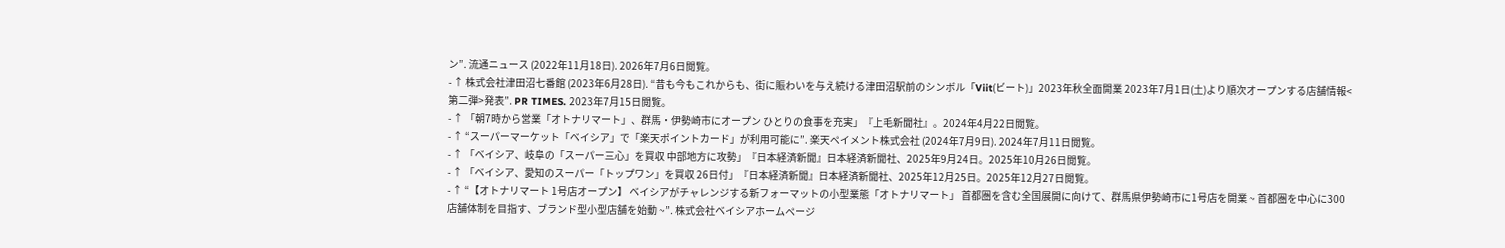ン”. 流通ニュース (2022年11月18日). 2026年7月6日閲覧。
- ↑ 株式会社津田沼七番館 (2023年6月28日). “昔も今もこれからも、街に賑わいを与え続ける津田沼駅前のシンボル「Viit(ビート)」2023年秋全面開業 2023年7月1日(土)より順次オープンする店舗情報<第二弾>発表”. PR TIMES. 2023年7月15日閲覧。
- ↑ 「朝7時から営業「オトナリマート」、群馬・伊勢崎市にオープン ひとりの食事を充実」『上毛新聞社』。2024年4月22日閲覧。
- ↑ “スーパーマーケット「ベイシア」で「楽天ポイントカード」が利用可能に”. 楽天ペイメント株式会社 (2024年7月9日). 2024年7月11日閲覧。
- ↑ 「ベイシア、岐阜の「スーパー三心」を買収 中部地方に攻勢」『日本経済新聞』日本経済新聞社、2025年9月24日。2025年10月26日閲覧。
- ↑ 「ベイシア、愛知のスーパー「トップワン」を買収 26日付」『日本経済新聞』日本経済新聞社、2025年12月25日。2025年12月27日閲覧。
- ↑ “【オトナリマート 1号店オープン】 ベイシアがチャレンジする新フォーマットの小型業態「オトナリマート」 首都圏を含む全国展開に向けて、群馬県伊勢崎市に1号店を開業 ~ 首都圏を中心に300店舗体制を目指す、ブランド型小型店舗を始動 ~”. 株式会社ベイシアホームページ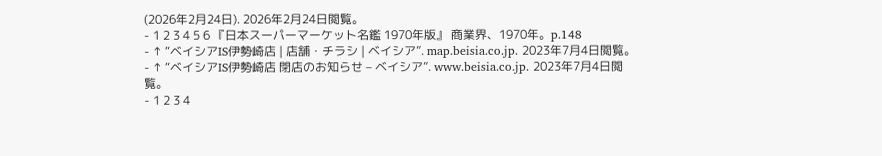(2026年2月24日). 2026年2月24日閲覧。
- 1 2 3 4 5 6 『日本スーパーマーケット名鑑 1970年版』 商業界、1970年。p.148
- ↑ “ベイシアIS伊勢崎店 | 店舗・チラシ | ベイシア”. map.beisia.co.jp. 2023年7月4日閲覧。
- ↑ “ベイシアIS伊勢崎店 閉店のお知らせ – ベイシア”. www.beisia.co.jp. 2023年7月4日閲覧。
- 1 2 3 4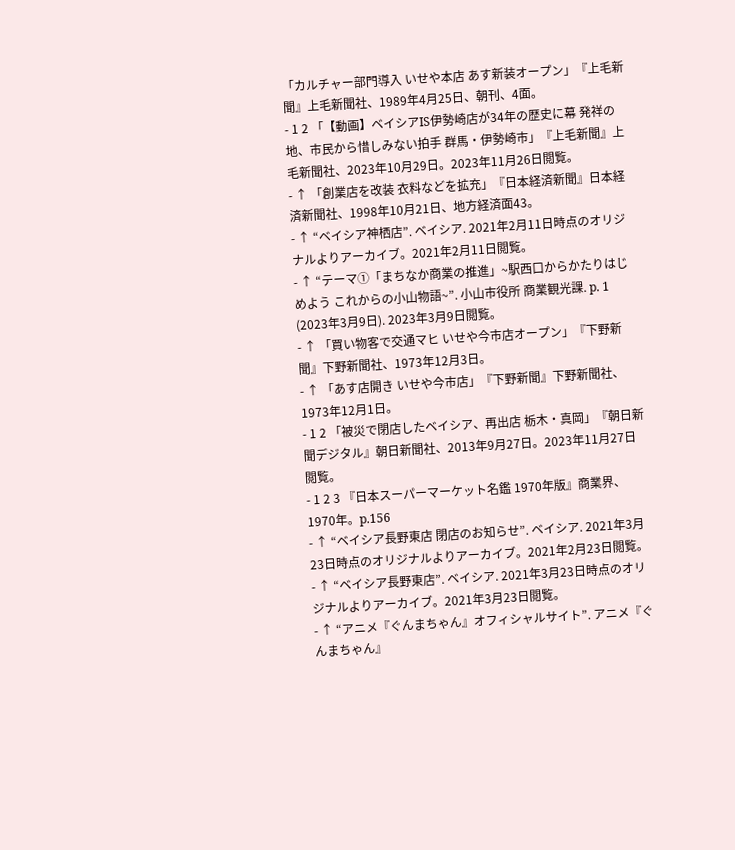「カルチャー部門導入 いせや本店 あす新装オープン」『上毛新聞』上毛新聞社、1989年4月25日、朝刊、4面。
- 1 2 「【動画】ベイシアIS伊勢崎店が34年の歴史に幕 発祥の地、市民から惜しみない拍手 群馬・伊勢崎市」『上毛新聞』上毛新聞社、2023年10月29日。2023年11月26日閲覧。
- ↑ 「創業店を改装 衣料などを拡充」『日本経済新聞』日本経済新聞社、1998年10月21日、地方経済面43。
- ↑ “ベイシア神栖店”. ベイシア. 2021年2月11日時点のオリジナルよりアーカイブ。2021年2月11日閲覧。
- ↑ “テーマ①「まちなか商業の推進」~駅西口からかたりはじめよう これからの小山物語~”. 小山市役所 商業観光課. p. 1 (2023年3月9日). 2023年3月9日閲覧。
- ↑ 「買い物客で交通マヒ いせや今市店オープン」『下野新聞』下野新聞社、1973年12月3日。
- ↑ 「あす店開き いせや今市店」『下野新聞』下野新聞社、1973年12月1日。
- 1 2 「被災で閉店したベイシア、再出店 栃木・真岡」『朝日新聞デジタル』朝日新聞社、2013年9月27日。2023年11月27日閲覧。
- 1 2 3 『日本スーパーマーケット名鑑 1970年版』商業界、1970年。p.156
- ↑ “ベイシア長野東店 閉店のお知らせ”. ベイシア. 2021年3月23日時点のオリジナルよりアーカイブ。2021年2月23日閲覧。
- ↑ “ベイシア長野東店”. ベイシア. 2021年3月23日時点のオリジナルよりアーカイブ。2021年3月23日閲覧。
- ↑ “アニメ『ぐんまちゃん』オフィシャルサイト”. アニメ『ぐんまちゃん』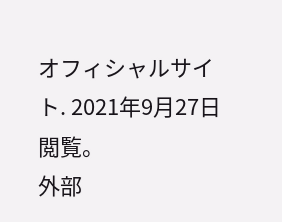オフィシャルサイト. 2021年9月27日閲覧。
外部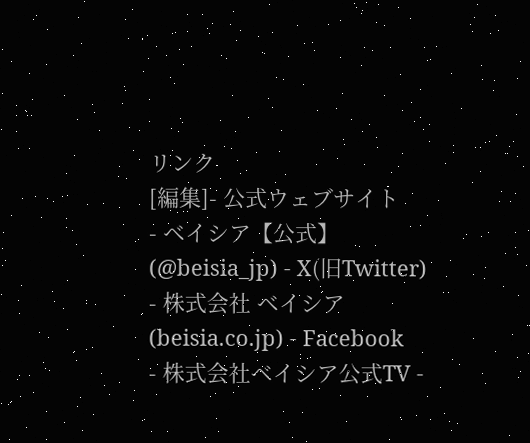リンク
[編集]- 公式ウェブサイト
- ベイシア【公式】 (@beisia_jp) - X(旧Twitter)
- 株式会社 ベイシア (beisia.co.jp) - Facebook
- 株式会社ベイシア公式TV -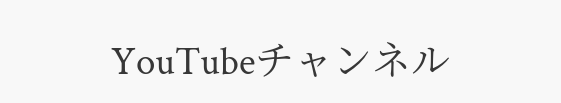YouTubeチャンネル